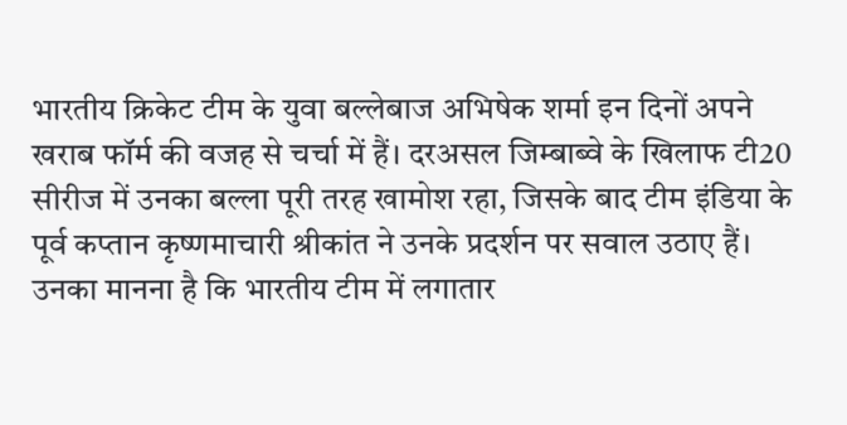भारतीय क्रिकेट टीम के युवा बल्लेबाज अभिषेक शर्मा इन दिनों अपने खराब फॉर्म की वजह से चर्चा में हैं। दरअसल जिम्बाब्वे के खिलाफ टी20 सीरीज में उनका बल्ला पूरी तरह खामोश रहा, जिसके बाद टीम इंडिया के पूर्व कप्तान कृष्णमाचारी श्रीकांत ने उनके प्रदर्शन पर सवाल उठाए हैं। उनका मानना है कि भारतीय टीम में लगातार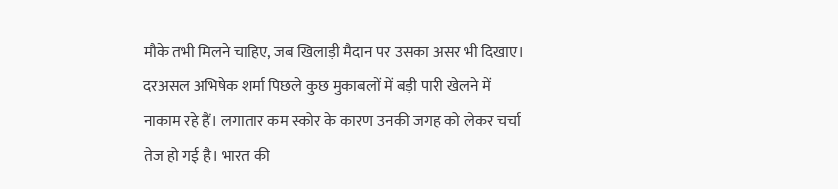मौके तभी मिलने चाहिए, जब खिलाड़ी मैदान पर उसका असर भी दिखाए।
दरअसल अभिषेक शर्मा पिछले कुछ मुकाबलों में बड़ी पारी खेलने में नाकाम रहे हैं। लगातार कम स्कोर के कारण उनकी जगह को लेकर चर्चा तेज हो गई है। भारत की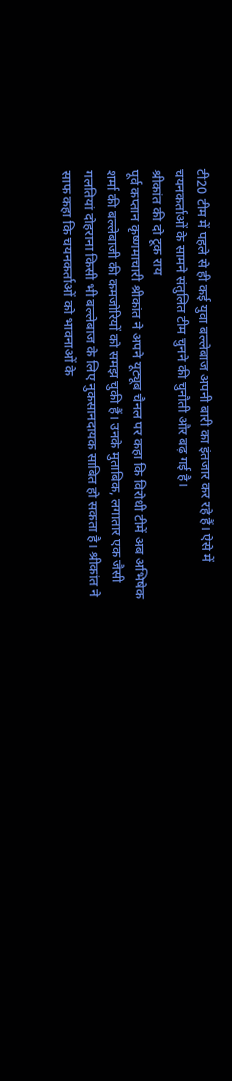टी20 टीम में पहले से ही कई युवा बल्लेबाज अपनी बारी का इंतजार कर रहे हैं। ऐसे में चयनकर्ताओं के सामने संतुलित टीम चुनने की चुनौती और बढ़ गई है।
श्रीकांत की दो टूक राय
पूर्व कप्तान कृष्णमाचारी श्रीकांत ने अपने यूट्यूब चैनल पर कहा कि विरोधी टीमें अब अभिषेक शर्मा की बल्लेबाजी की कमजोरियों को समझ चुकी हैं। उनके मुताबिक, लगातार एक जैसी गलतियां दोहराना किसी भी बल्लेबाज के लिए नुकसानदायक साबित हो सकता है। श्रीकांत ने साफ कहा कि चयनकर्ताओं को भावनाओं के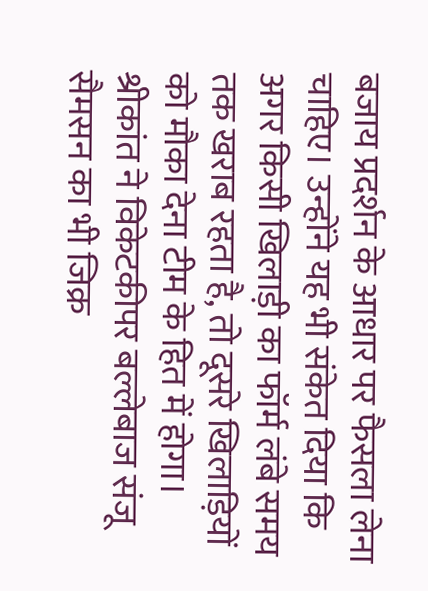बजाय प्रदर्शन के आधार पर फैसला लेना चाहिए। उन्होंने यह भी संकेत दिया कि अगर किसी खिलाड़ी का फॉर्म लंबे समय तक खराब रहता है, तो दूसरे खिलाड़ियों को मौका देना टीम के हित में होगा।
श्रीकांत ने विकेटकीपर बल्लेबाज संजू सैमसन का भी जिक्र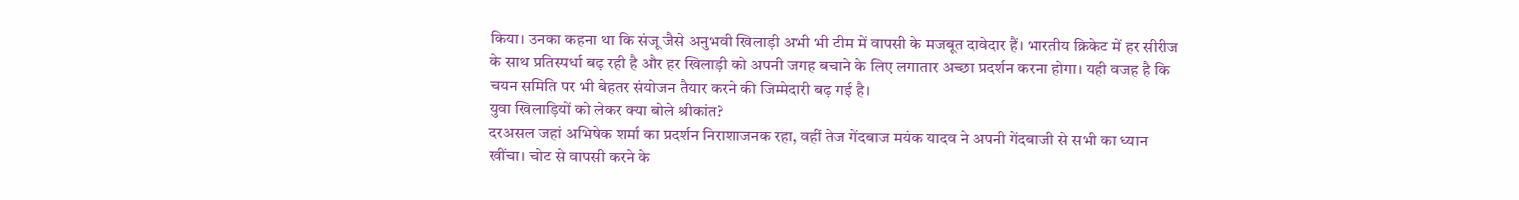किया। उनका कहना था कि संजू जैसे अनुभवी खिलाड़ी अभी भी टीम में वापसी के मजबूत दावेदार हैं। भारतीय क्रिकेट में हर सीरीज के साथ प्रतिस्पर्धा बढ़ रही है और हर खिलाड़ी को अपनी जगह बचाने के लिए लगातार अच्छा प्रदर्शन करना होगा। यही वजह है कि चयन समिति पर भी बेहतर संयोजन तैयार करने की जिम्मेदारी बढ़ गई है।
युवा खिलाड़ियों को लेकर क्या बोले श्रीकांत?
दरअसल जहां अभिषेक शर्मा का प्रदर्शन निराशाजनक रहा, वहीं तेज गेंदबाज मयंक यादव ने अपनी गेंदबाजी से सभी का ध्यान खींचा। चोट से वापसी करने के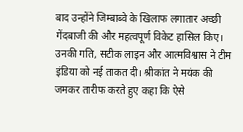बाद उन्होंने जिम्बाब्वे के खिलाफ लगातार अच्छी गेंदबाजी की और महत्वपूर्ण विकेट हासिल किए। उनकी गति, सटीक लाइन और आत्मविश्वास ने टीम इंडिया को नई ताकत दी। श्रीकांत ने मयंक की जमकर तारीफ करते हुए कहा कि ऐसे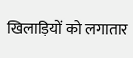खिलाड़ियों को लगातार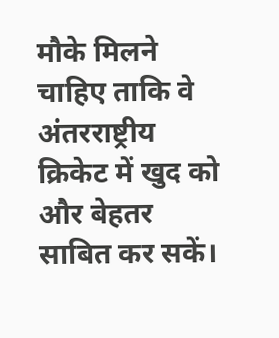मौके मिलने चाहिए ताकि वे अंतरराष्ट्रीय क्रिकेट में खुद को और बेहतर साबित कर सकें।